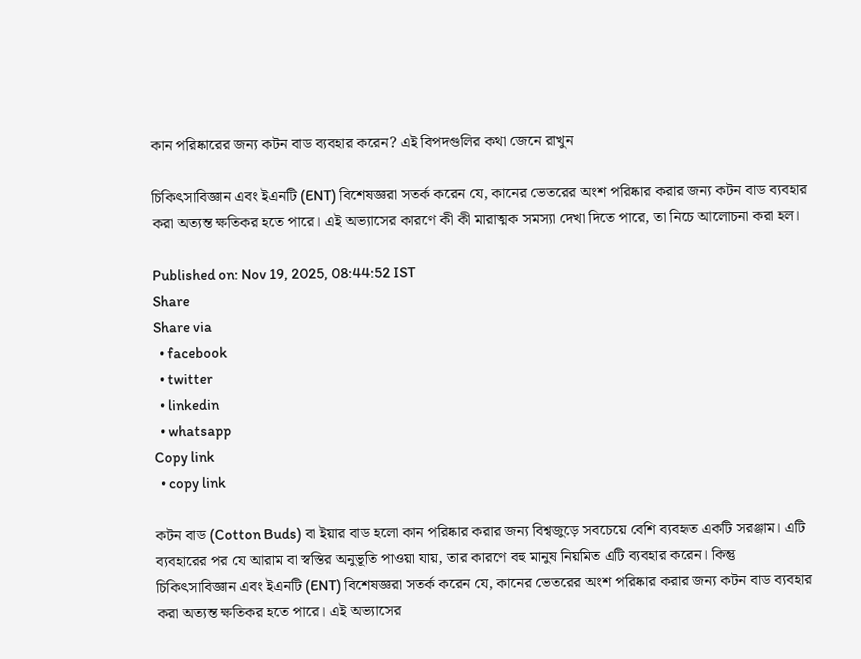কান পরিষ্কারের জন্য কটন বাড ব্যবহার করেন? এই বিপদগুলির কথা জেনে রাখুন

চিকিৎসাবিজ্ঞান এবং ইএনটি (ENT) বিশেষজ্ঞরা সতর্ক করেন যে, কানের ভেতরের অংশ পরিষ্কার করার জন্য কটন বাড ব্যবহার করা অত্যন্ত ক্ষতিকর হতে পারে। এই অভ্যাসের কারণে কী কী মারাত্মক সমস্যা দেখা দিতে পারে, তা নিচে আলোচনা করা হল।

Published on: Nov 19, 2025, 08:44:52 IST
Share
Share via
  • facebook
  • twitter
  • linkedin
  • whatsapp
Copy link
  • copy link

কটন বাড (Cotton Buds) বা ইয়ার বাড হলো কান পরিষ্কার করার জন্য বিশ্বজুড়ে সবচেয়ে বেশি ব্যবহৃত একটি সরঞ্জাম। এটি ব্যবহারের পর যে আরাম বা স্বস্তির অনুভূতি পাওয়া যায়, তার কারণে বহু মানুষ নিয়মিত এটি ব্যবহার করেন। কিন্তু চিকিৎসাবিজ্ঞান এবং ইএনটি (ENT) বিশেষজ্ঞরা সতর্ক করেন যে, কানের ভেতরের অংশ পরিষ্কার করার জন্য কটন বাড ব্যবহার করা অত্যন্ত ক্ষতিকর হতে পারে। এই অভ্যাসের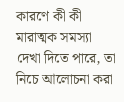কারণে কী কী মারাত্মক সমস্যা দেখা দিতে পারে, তা নিচে আলোচনা করা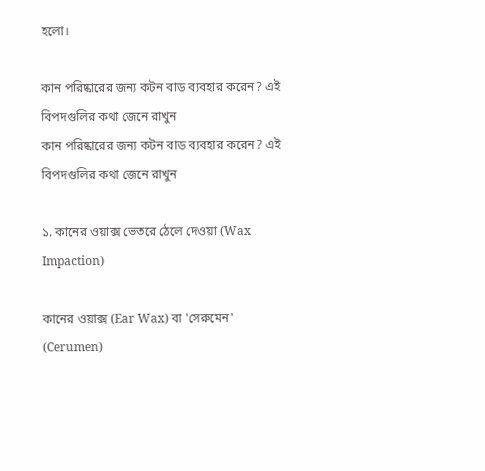হলো।

কান পরিষ্কারের জন্য কটন বাড ব্যবহার করেন? এই বিপদগুলির কথা জেনে রাখুন
কান পরিষ্কারের জন্য কটন বাড ব্যবহার করেন? এই বিপদগুলির কথা জেনে রাখুন

১. কানের ওয়াক্স ভেতরে ঠেলে দেওয়া (Wax Impaction)

কানের ওয়াক্স (Ear Wax) বা 'সেরুমেন' (Cerumen)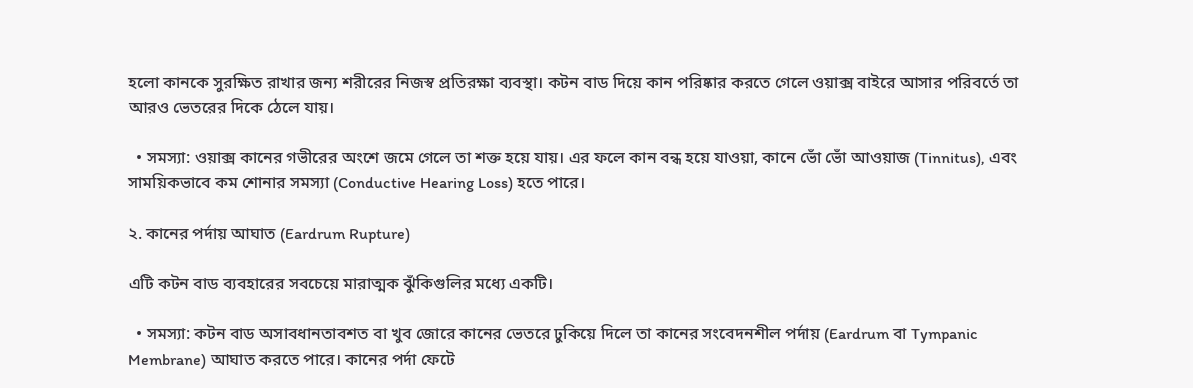হলো কানকে সুরক্ষিত রাখার জন্য শরীরের নিজস্ব প্রতিরক্ষা ব্যবস্থা। কটন বাড দিয়ে কান পরিষ্কার করতে গেলে ওয়াক্স বাইরে আসার পরিবর্তে তা আরও ভেতরের দিকে ঠেলে যায়।

  • সমস্যা: ওয়াক্স কানের গভীরের অংশে জমে গেলে তা শক্ত হয়ে যায়। এর ফলে কান বন্ধ হয়ে যাওয়া, কানে ভোঁ ভোঁ আওয়াজ (Tinnitus), এবং সাময়িকভাবে কম শোনার সমস্যা (Conductive Hearing Loss) হতে পারে।

২. কানের পর্দায় আঘাত (Eardrum Rupture)

এটি কটন বাড ব্যবহারের সবচেয়ে মারাত্মক ঝুঁকিগুলির মধ্যে একটি।

  • সমস্যা: কটন বাড অসাবধানতাবশত বা খুব জোরে কানের ভেতরে ঢুকিয়ে দিলে তা কানের সংবেদনশীল পর্দায় (Eardrum বা Tympanic Membrane) আঘাত করতে পারে। কানের পর্দা ফেটে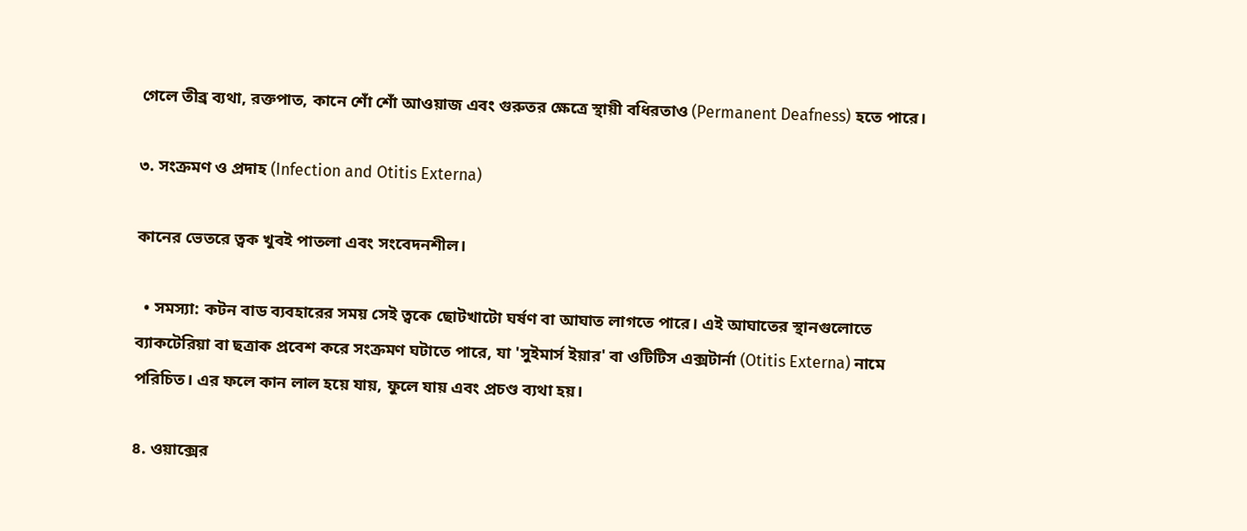গেলে তীব্র ব্যথা, রক্তপাত, কানে শোঁ শোঁ আওয়াজ এবং গুরুতর ক্ষেত্রে স্থায়ী বধিরতাও (Permanent Deafness) হতে পারে।

৩. সংক্রমণ ও প্রদাহ (Infection and Otitis Externa)

কানের ভেতরে ত্বক খুবই পাতলা এবং সংবেদনশীল।

  • সমস্যা: কটন বাড ব্যবহারের সময় সেই ত্বকে ছোটখাটো ঘর্ষণ বা আঘাত লাগতে পারে। এই আঘাতের স্থানগুলোতে ব্যাকটেরিয়া বা ছত্রাক প্রবেশ করে সংক্রমণ ঘটাতে পারে, যা 'সুইমার্স ইয়ার' বা ওটিটিস এক্সটার্না (Otitis Externa) নামে পরিচিত। এর ফলে কান লাল হয়ে যায়, ফুলে যায় এবং প্রচণ্ড ব্যথা হয়।

৪. ওয়াক্সের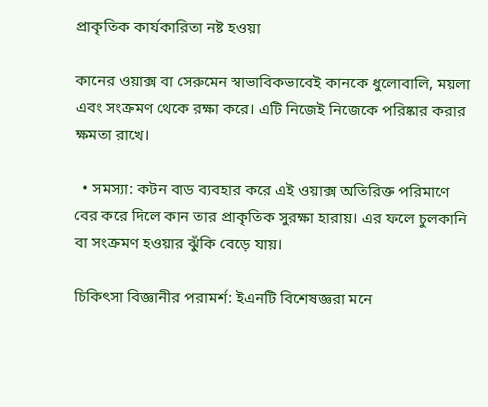প্রাকৃতিক কার্যকারিতা নষ্ট হওয়া

কানের ওয়াক্স বা সেরুমেন স্বাভাবিকভাবেই কানকে ধুলোবালি, ময়লা এবং সংক্রমণ থেকে রক্ষা করে। এটি নিজেই নিজেকে পরিষ্কার করার ক্ষমতা রাখে।

  • সমস্যা: কটন বাড ব্যবহার করে এই ওয়াক্স অতিরিক্ত পরিমাণে বের করে দিলে কান তার প্রাকৃতিক সুরক্ষা হারায়। এর ফলে চুলকানি বা সংক্রমণ হওয়ার ঝুঁকি বেড়ে যায়।

চিকিৎসা বিজ্ঞানীর পরামর্শ: ইএনটি বিশেষজ্ঞরা মনে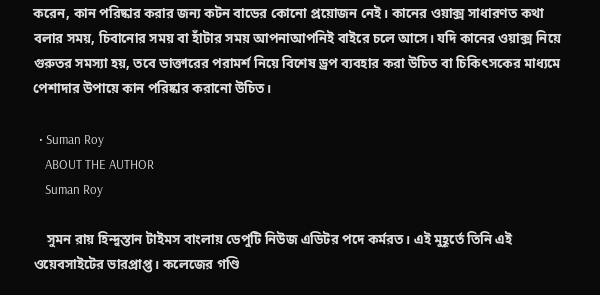করেন, কান পরিষ্কার করার জন্য কটন বাডের কোনো প্রয়োজন নেই। কানের ওয়াক্স সাধারণত কথা বলার সময়, চিবানোর সময় বা হাঁটার সময় আপনাআপনিই বাইরে চলে আসে। যদি কানের ওয়াক্স নিয়ে গুরুতর সমস্যা হয়, তবে ডাক্তারের পরামর্শ নিয়ে বিশেষ ড্রপ ব্যবহার করা উচিত বা চিকিৎসকের মাধ্যমে পেশাদার উপায়ে কান পরিষ্কার করানো উচিত।

  • Suman Roy
    ABOUT THE AUTHOR
    Suman Roy

    সুমন রায় হিন্দুস্তান টাইমস বাংলায় ডেপুটি নিউজ এডিটর পদে কর্মরত। এই মুহূর্তে তিনি এই ওয়েবসাইটের ভারপ্রাপ্ত। কলেজের গণ্ডি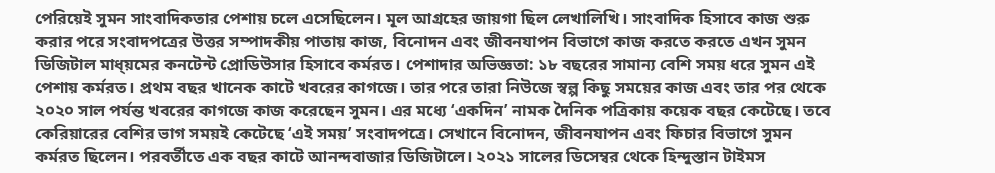পেরিয়েই সুমন সাংবাদিকতার পেশায় চলে এসেছিলেন। মূল আগ্রহের জায়গা ছিল লেখালিখি। সাংবাদিক হিসাবে কাজ শুরু করার পরে সংবাদপত্রের উত্তর সম্পাদকীয় পাতায় কাজ, বিনোদন এবং জীবনযাপন বিভাগে কাজ করতে করতে এখন সুমন ডিজিটাল মাধ্য়মের কনটেন্ট প্রোডিউসার হিসাবে কর্মরত। পেশাদার অভিজ্ঞতা: ১৮ বছরের সামান্য বেশি সময় ধরে সুমন এই পেশায় কর্মরত। প্রথম বছর খানেক কাটে খবরের কাগজে। তার পরে তারা নিউজে স্বল্প কিছু সময়ের কাজ এবং তার পর থেকে ২০২০ সাল পর্যন্ত খবরের কাগজে কাজ করেছেন সুমন। এর মধ্যে ‘একদিন’ নামক দৈনিক পত্রিকায় কয়েক বছর কেটেছে। তবে কেরিয়ারের বেশির ভাগ সময়ই কেটেছে ‘এই সময়’ সংবাদপত্রে। সেখানে বিনোদন, জীবনযাপন এবং ফিচার বিভাগে সুমন কর্মরত ছিলেন। পরবর্তীতে এক বছর কাটে আনন্দবাজার ডিজিটালে। ২০২১ সালের ডিসেম্বর থেকে হিন্দুস্তান টাইমস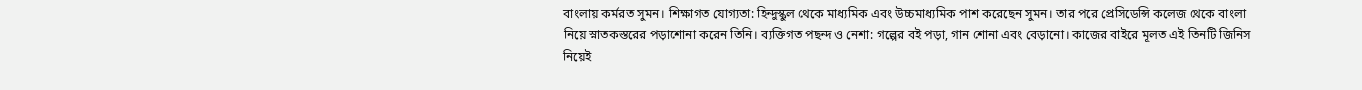বাংলায় কর্মরত সুমন। শিক্ষাগত যোগ্যতা: হিন্দুস্কুল থেকে মাধ্যমিক এবং উচ্চমাধ্যমিক পাশ করেছেন সুমন। তার পরে প্রেসিডেন্সি কলেজ থেকে বাংলা নিয়ে স্নাতকস্তরের পড়াশোনা করেন তিনি। ব্যক্তিগত পছন্দ ও নেশা: গল্পের বই পড়া, গান শোনা এবং বেড়ানো। কাজের বাইরে মূলত এই তিনটি জিনিস নিয়েই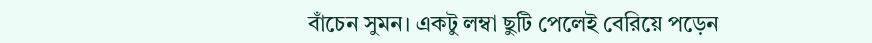বাঁচেন সুমন। একটু লম্বা ছুটি পেলেই বেরিয়ে পড়েন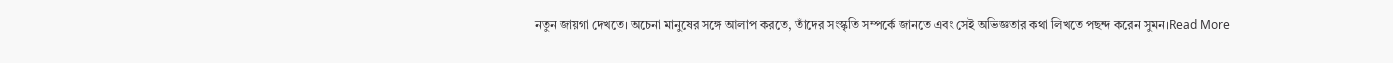নতুন জায়গা দেখতে। অচেনা মানুষের সঙ্গে আলাপ করতে, তাঁদের সংস্কৃতি সম্পর্কে জানতে এবং সেই অভিজ্ঞতার কথা লিখতে পছন্দ করেন সুমন।Read More